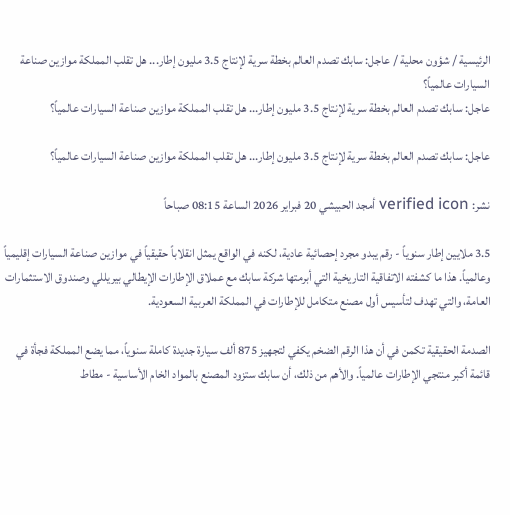الرئيسية / شؤون محلية / عاجل: سابك تصدم العالم بخطة سرية لإنتاج 3.5 مليون إطار... هل تقلب المملكة موازين صناعة السيارات عالمياً؟
عاجل: سابك تصدم العالم بخطة سرية لإنتاج 3.5 مليون إطار... هل تقلب المملكة موازين صناعة السيارات عالمياً؟

عاجل: سابك تصدم العالم بخطة سرية لإنتاج 3.5 مليون إطار... هل تقلب المملكة موازين صناعة السيارات عالمياً؟

نشر: verified icon أمجد الحبيشي 20 فبراير 2026 الساعة 08:15 صباحاً

3.5 ملايين إطار سنوياً - رقم يبدو مجرد إحصائية عادية، لكنه في الواقع يمثل انقلاباً حقيقياً في موازين صناعة السيارات إقليمياً وعالمياً. هذا ما كشفته الاتفاقية التاريخية التي أبرمتها شركة سابك مع عملاق الإطارات الإيطالي بيريللي وصندوق الاستثمارات العامة، والتي تهدف لتأسيس أول مصنع متكامل للإطارات في المملكة العربية السعودية.

الصدمة الحقيقية تكمن في أن هذا الرقم الضخم يكفي لتجهيز 875 ألف سيارة جديدة كاملة سنوياً، مما يضع المملكة فجأة في قائمة أكبر منتجي الإطارات عالمياً. والأهم من ذلك، أن سابك ستزود المصنع بالمواد الخام الأساسية - مطاط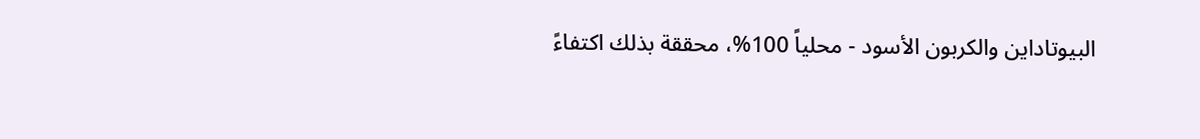البيوتاداين والكربون الأسود - محلياً 100%، محققة بذلك اكتفاءً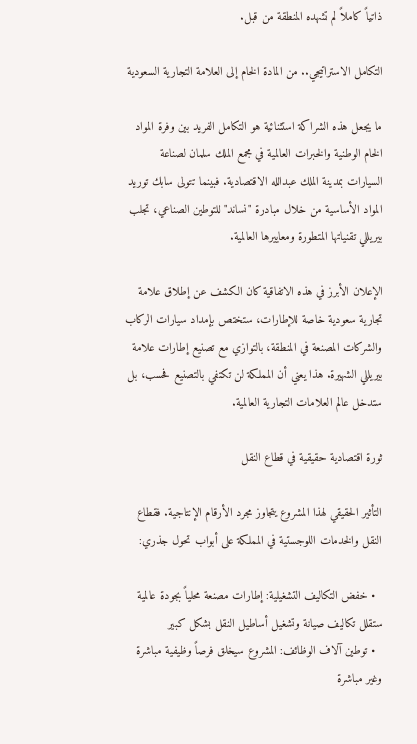ذاتياً كاملاً لم تشهده المنطقة من قبل.

التكامل الاستراتيجي.. من المادة الخام إلى العلامة التجارية السعودية

ما يجعل هذه الشراكة استثنائية هو التكامل الفريد بين وفرة المواد الخام الوطنية والخبرات العالمية في مجمع الملك سلمان لصناعة السيارات بمدينة الملك عبدالله الاقتصادية. فبينما تتولى سابك توريد المواد الأساسية من خلال مبادرة "نساند" للتوطين الصناعي، تجلب بيريللي تقنياتها المتطورة ومعاييرها العالمية.

الإعلان الأبرز في هذه الاتفاقية كان الكشف عن إطلاق علامة تجارية سعودية خاصة للإطارات، ستختص بإمداد سيارات الركاب والشركات المصنعة في المنطقة، بالتوازي مع تصنيع إطارات علامة بيريللي الشهيرة. هذا يعني أن المملكة لن تكتفي بالتصنيع فحسب، بل ستدخل عالم العلامات التجارية العالمية.

ثورة اقتصادية حقيقية في قطاع النقل

التأثير الحقيقي لهذا المشروع يتجاوز مجرد الأرقام الإنتاجية. فقطاع النقل والخدمات اللوجستية في المملكة على أبواب تحول جذري:

  • خفض التكاليف التشغيلية: إطارات مصنعة محلياً بجودة عالمية ستقلل تكاليف صيانة وتشغيل أساطيل النقل بشكل كبير
  • توطين آلاف الوظائف: المشروع سيخلق فرصاً وظيفية مباشرة وغير مباشرة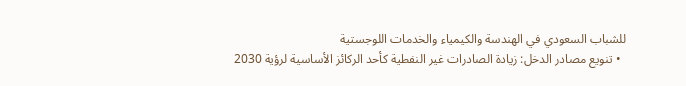للشباب السعودي في الهندسة والكيمياء والخدمات اللوجستية
  • تنويع مصادر الدخل: زيادة الصادرات غير النفطية كأحد الركائز الأساسية لرؤية 2030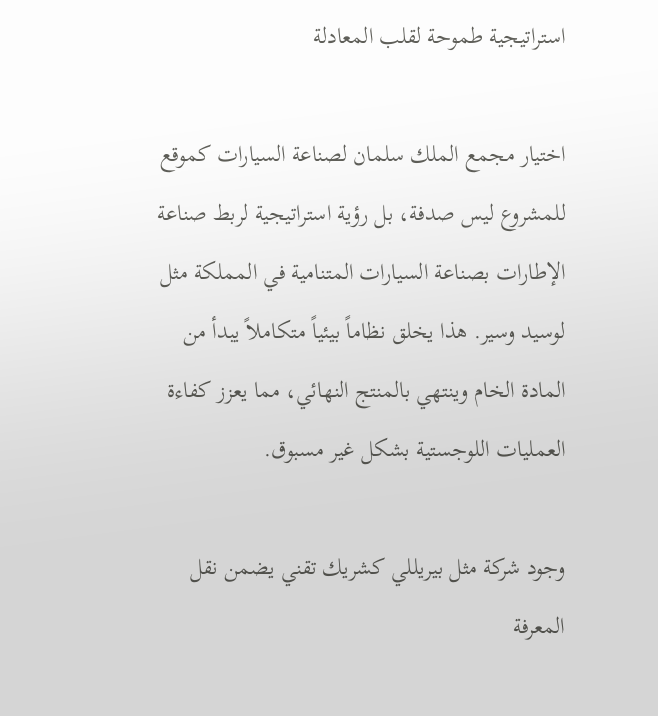استراتيجية طموحة لقلب المعادلة

اختيار مجمع الملك سلمان لصناعة السيارات كموقع للمشروع ليس صدفة، بل رؤية استراتيجية لربط صناعة الإطارات بصناعة السيارات المتنامية في المملكة مثل لوسيد وسير. هذا يخلق نظاماً بيئياً متكاملاً يبدأ من المادة الخام وينتهي بالمنتج النهائي، مما يعزز كفاءة العمليات اللوجستية بشكل غير مسبوق.

وجود شركة مثل بيريللي كشريك تقني يضمن نقل المعرفة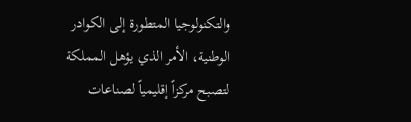والتكنولوجيا المتطورة إلى الكوادر الوطنية، الأمر الذي يؤهل المملكة لتصبح مركزاً إقليمياً لصناعات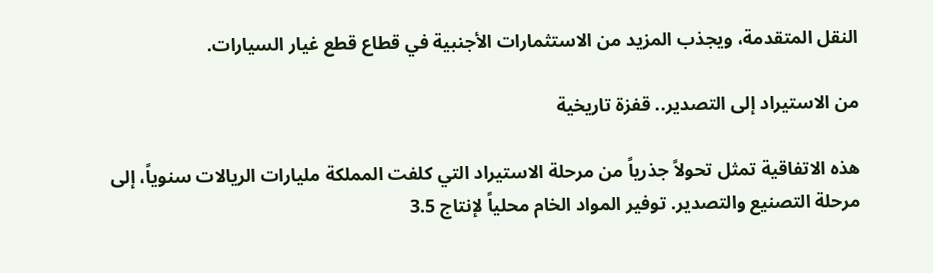النقل المتقدمة، ويجذب المزيد من الاستثمارات الأجنبية في قطاع قطع غيار السيارات.

من الاستيراد إلى التصدير.. قفزة تاريخية

هذه الاتفاقية تمثل تحولاً جذرياً من مرحلة الاستيراد التي كلفت المملكة مليارات الريالات سنوياً، إلى مرحلة التصنيع والتصدير. توفير المواد الخام محلياً لإنتاج 3.5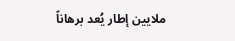ملايين إطار يُعد برهاناً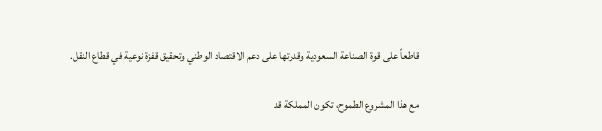قاطعاً على قوة الصناعة السعودية وقدرتها على دعم الاقتصاد الوطني وتحقيق قفزة نوعية في قطاع النقل.

مع هذا المشروع الطموح، تكون المملكة قد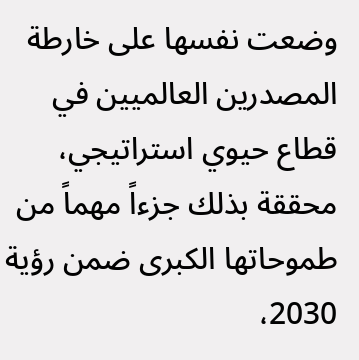وضعت نفسها على خارطة المصدرين العالميين في قطاع حيوي استراتيجي، محققة بذلك جزءاً مهماً من طموحاتها الكبرى ضمن رؤية 2030،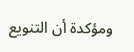ومؤكدة أن التنويع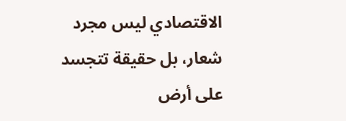الاقتصادي ليس مجرد شعار، بل حقيقة تتجسد على أرض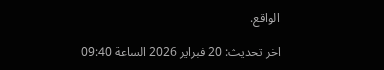الواقع.

اخر تحديث: 20 فبراير 2026 الساعة 09:40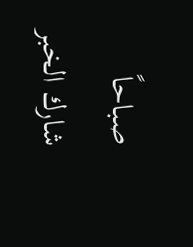صباحاً
شارك الخبر